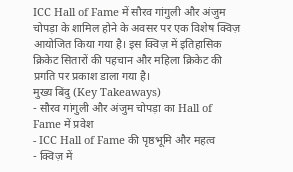ICC Hall of Fame में सौरव गांगुली और अंजुम चोपड़ा के शामिल होने के अवसर पर एक विशेष क्विज़ आयोजित किया गया है। इस क्विज़ में इतिहासिक क्रिकेट सितारों की पहचान और महिला क्रिकेट की प्रगति पर प्रकाश डाला गया है।
मुख्य बिंदु (Key Takeaways)
- सौरव गांगुली और अंजुम चोपड़ा का Hall of Fame में प्रवेश
- ICC Hall of Fame की पृष्ठभूमि और महत्व
- क्विज़ में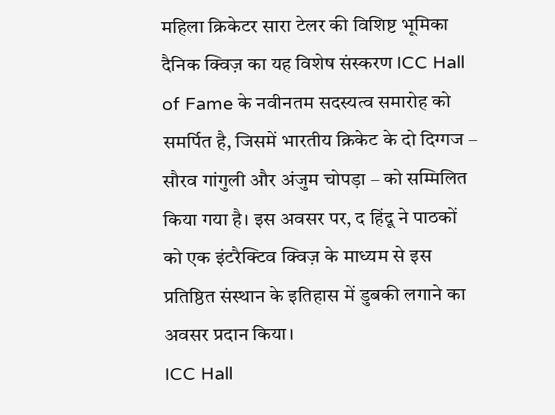महिला क्रिकेटर सारा टेलर की विशिष्ट भूमिका
दैनिक क्विज़ का यह विशेष संस्करण ICC Hall of Fame के नवीनतम सदस्यत्व समारोह को समर्पित है, जिसमें भारतीय क्रिकेट के दो दिग्गज – सौरव गांगुली और अंजुम चोपड़ा – को सम्मिलित किया गया है। इस अवसर पर, द हिंदू ने पाठकों को एक इंटरैक्टिव क्विज़ के माध्यम से इस प्रतिष्ठित संस्थान के इतिहास में डुबकी लगाने का अवसर प्रदान किया।
ICC Hall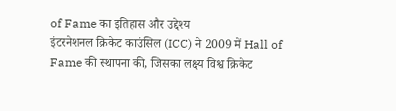of Fame का इतिहास और उद्देश्य
इंटरनेशनल क्रिकेट काउंसिल (ICC) ने 2009 में Hall of Fame की स्थापना की, जिसका लक्ष्य विश्व क्रिकेट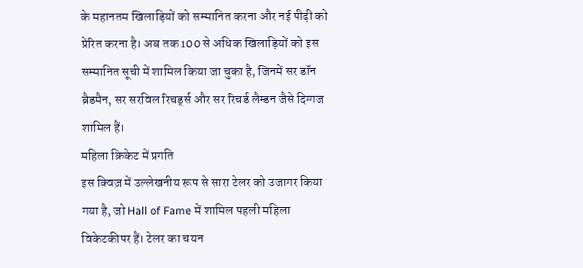के महानतम खिलाड़ियों को सम्मानित करना और नई पीढ़ी को प्रेरित करना है। अब तक 100 से अधिक खिलाड़ियों को इस सम्मानित सूची में शामिल किया जा चुका है, जिनमें सर डॉन ब्रैडमैन, सर सरविल रिचर्ड्स और सर रिचर्ड लैम्डन जैसे दिग्गज शामिल हैं।
महिला क्रिकेट में प्रगति
इस क्विज़ में उल्लेखनीय रूप से सारा टेलर को उजागर किया गया है, जो Hall of Fame में शामिल पहली महिला विकेटकीपर हैं। टेलर का चयन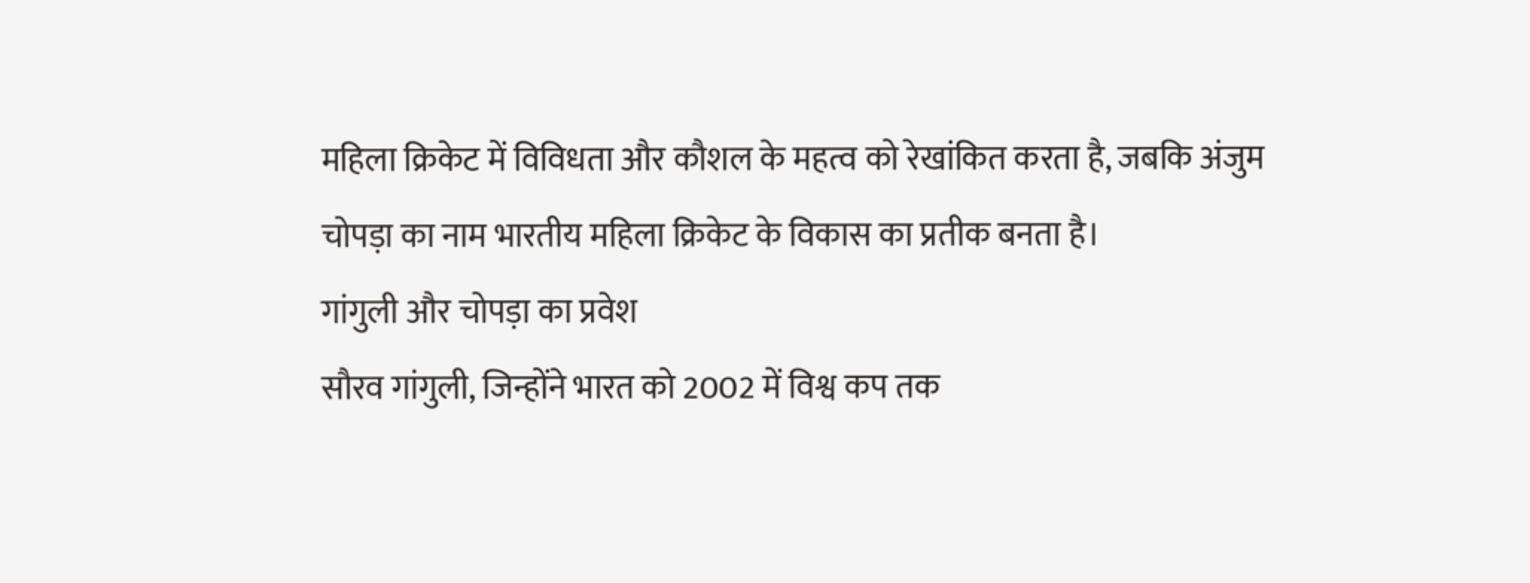महिला क्रिकेट में विविधता और कौशल के महत्व को रेखांकित करता है, जबकि अंजुम चोपड़ा का नाम भारतीय महिला क्रिकेट के विकास का प्रतीक बनता है।
गांगुली और चोपड़ा का प्रवेश
सौरव गांगुली, जिन्होंने भारत को 2002 में विश्व कप तक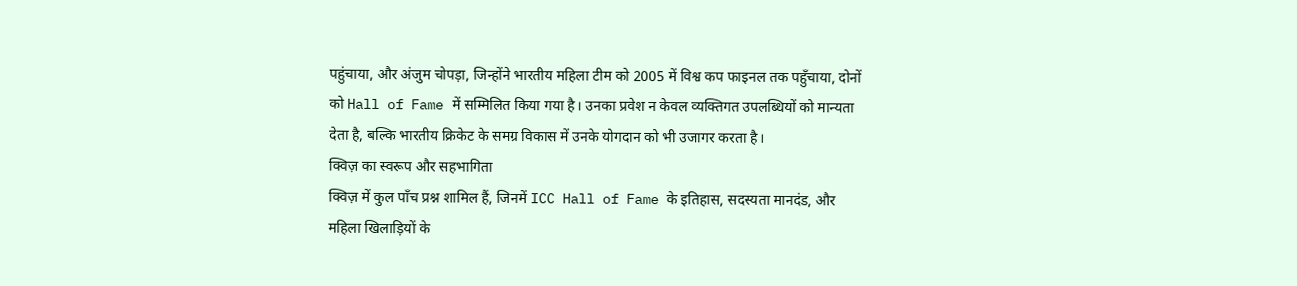पहुंचाया, और अंजुम चोपड़ा, जिन्होंने भारतीय महिला टीम को 2005 में विश्व कप फाइनल तक पहुँचाया, दोनों को Hall of Fame में सम्मिलित किया गया है। उनका प्रवेश न केवल व्यक्तिगत उपलब्धियों को मान्यता देता है, बल्कि भारतीय क्रिकेट के समग्र विकास में उनके योगदान को भी उजागर करता है।
क्विज़ का स्वरूप और सहभागिता
क्विज़ में कुल पाँच प्रश्न शामिल हैं, जिनमें ICC Hall of Fame के इतिहास, सदस्यता मानदंड, और महिला खिलाड़ियों के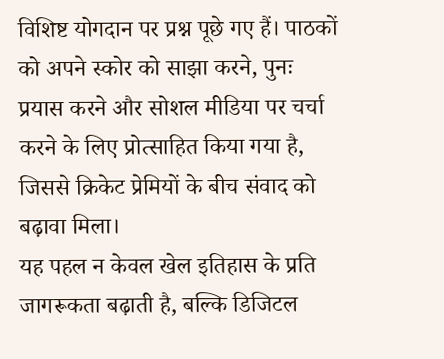विशिष्ट योगदान पर प्रश्न पूछे गए हैं। पाठकों को अपने स्कोर को साझा करने, पुनः प्रयास करने और सोशल मीडिया पर चर्चा करने के लिए प्रोत्साहित किया गया है, जिससे क्रिकेट प्रेमियों के बीच संवाद को बढ़ावा मिला।
यह पहल न केवल खेल इतिहास के प्रति जागरूकता बढ़ाती है, बल्कि डिजिटल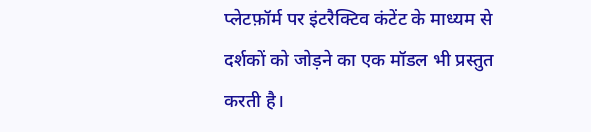प्लेटफ़ॉर्म पर इंटरैक्टिव कंटेंट के माध्यम से दर्शकों को जोड़ने का एक मॉडल भी प्रस्तुत करती है।